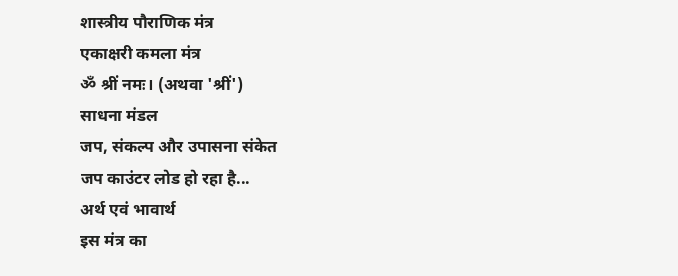शास्त्रीय पौराणिक मंत्र
एकाक्षरी कमला मंत्र
ॐ श्रीं नमः। (अथवा 'श्रीं')
साधना मंडल
जप, संकल्प और उपासना संकेत
जप काउंटर लोड हो रहा है...
अर्थ एवं भावार्थ
इस मंत्र का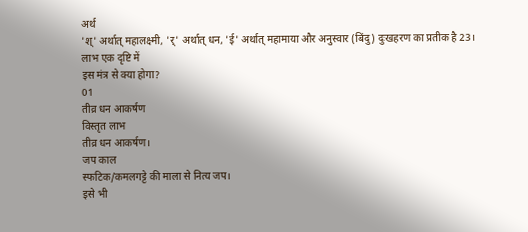अर्थ
'श्' अर्थात् महालक्ष्मी, 'र्' अर्थात् धन, 'ई' अर्थात् महामाया और अनुस्वार (बिंदु) दुःखहरण का प्रतीक है 23।
लाभ एक दृष्टि में
इस मंत्र से क्या होगा?
01
तीव्र धन आकर्षण
विस्तृत लाभ
तीव्र धन आकर्षण।
जप काल
स्फटिक/कमलगट्टे की माला से नित्य जप।
इसे भी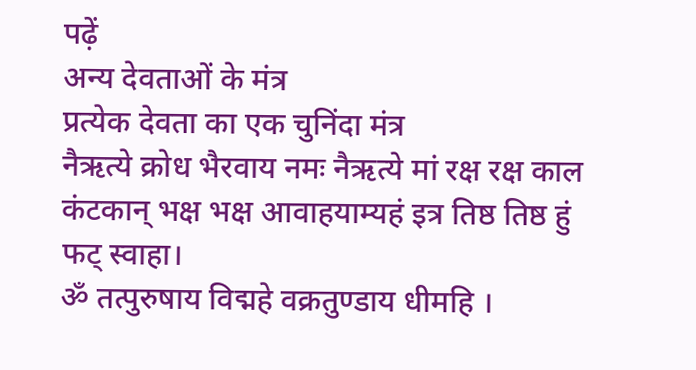पढ़ें
अन्य देवताओं के मंत्र
प्रत्येक देवता का एक चुनिंदा मंत्र
नैऋत्ये क्रोध भैरवाय नमः नैऋत्ये मां रक्ष रक्ष काल कंटकान् भक्ष भक्ष आवाहयाम्यहं इत्र तिष्ठ तिष्ठ हुं फट् स्वाहा।
ॐ तत्पुरुषाय विद्महे वक्रतुण्डाय धीमहि ।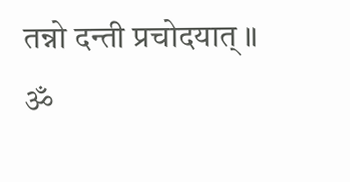तन्नो दन्ती प्रचोदयात् ॥
ॐ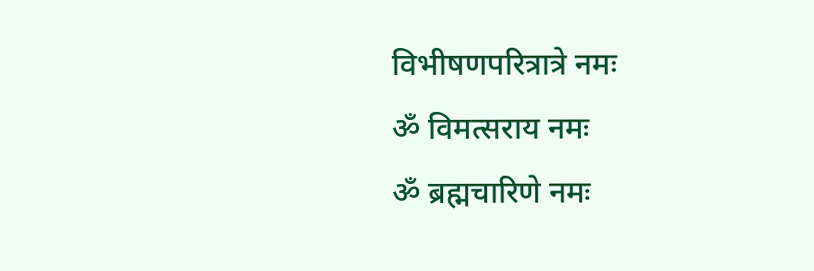विभीषणपरित्रात्रे नमः
ॐ विमत्सराय नमः
ॐ ब्रह्मचारिणे नमः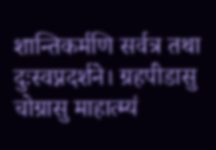शान्तिकर्मणि सर्वत्र तथा दुःस्वप्नदर्शने। ग्रहपीडासु चोग्रासु माहात्म्यं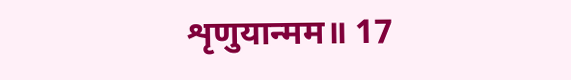शृणुयान्मम॥ 17